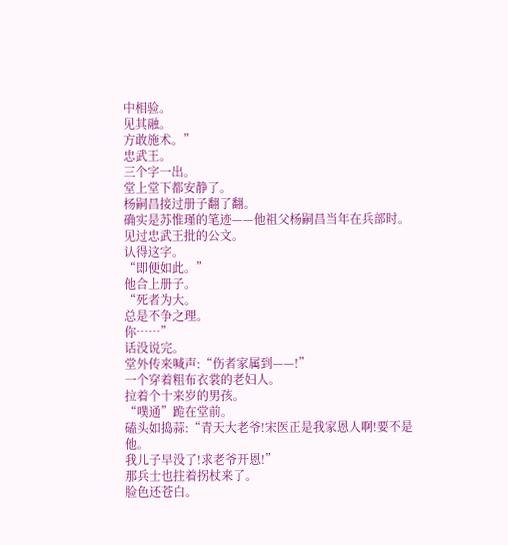中相验。
见其融。
方敢施术。”
忠武王。
三个字一出。
堂上堂下都安静了。
杨嗣昌接过册子翻了翻。
确实是苏惟瑾的笔迹——他祖父杨嗣昌当年在兵部时。
见过忠武王批的公文。
认得这字。
“即便如此。”
他合上册子。
“死者为大。
总是不争之理。
你……”
话没说完。
堂外传来喊声:“伤者家属到——!”
一个穿着粗布衣裳的老妇人。
拉着个十来岁的男孩。
“噗通”跪在堂前。
磕头如捣蒜:“青天大老爷!宋医正是我家恩人啊!要不是他。
我儿子早没了!求老爷开恩!”
那兵士也拄着拐杖来了。
脸色还苍白。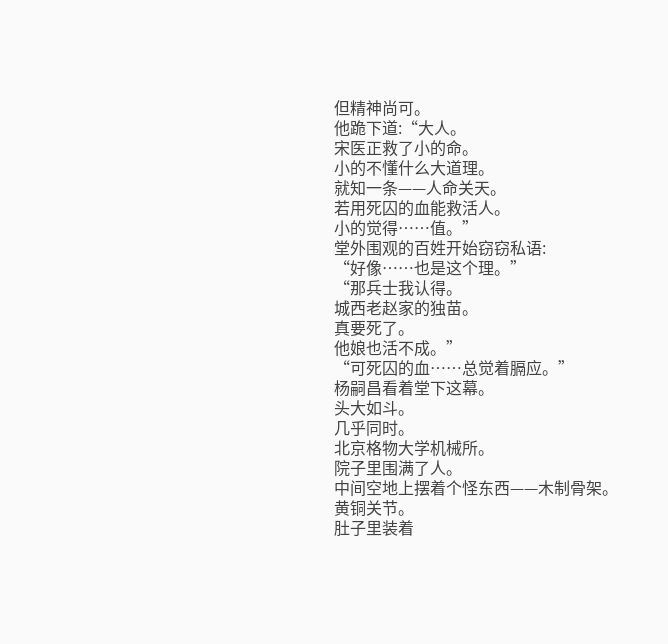但精神尚可。
他跪下道:“大人。
宋医正救了小的命。
小的不懂什么大道理。
就知一条——人命关天。
若用死囚的血能救活人。
小的觉得……值。”
堂外围观的百姓开始窃窃私语:
“好像……也是这个理。”
“那兵士我认得。
城西老赵家的独苗。
真要死了。
他娘也活不成。”
“可死囚的血……总觉着膈应。”
杨嗣昌看着堂下这幕。
头大如斗。
几乎同时。
北京格物大学机械所。
院子里围满了人。
中间空地上摆着个怪东西——木制骨架。
黄铜关节。
肚子里装着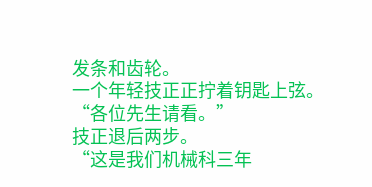发条和齿轮。
一个年轻技正正拧着钥匙上弦。
“各位先生请看。”
技正退后两步。
“这是我们机械科三年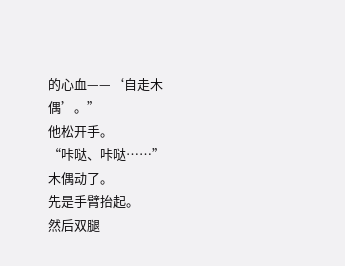的心血——‘自走木偶’。”
他松开手。
“咔哒、咔哒……”
木偶动了。
先是手臂抬起。
然后双腿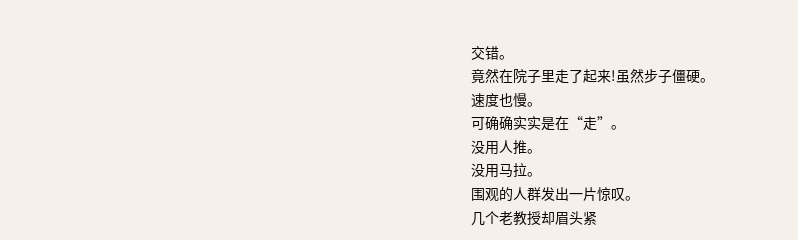交错。
竟然在院子里走了起来!虽然步子僵硬。
速度也慢。
可确确实实是在“走”。
没用人推。
没用马拉。
围观的人群发出一片惊叹。
几个老教授却眉头紧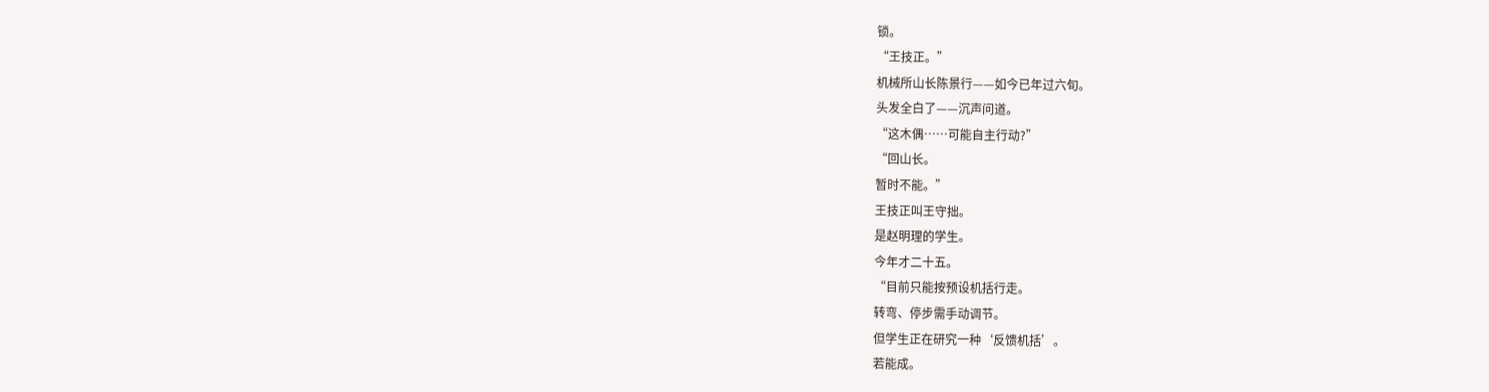锁。
“王技正。”
机械所山长陈景行——如今已年过六旬。
头发全白了——沉声问道。
“这木偶……可能自主行动?”
“回山长。
暂时不能。”
王技正叫王守拙。
是赵明理的学生。
今年才二十五。
“目前只能按预设机括行走。
转弯、停步需手动调节。
但学生正在研究一种‘反馈机括’。
若能成。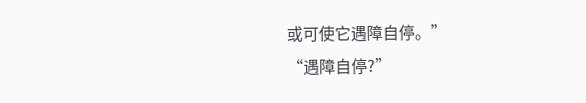或可使它遇障自停。”
“遇障自停?”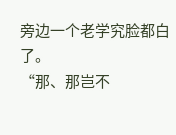旁边一个老学究脸都白了。
“那、那岂不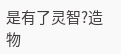是有了灵智?造物